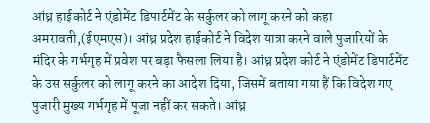आंध्र हाईकोर्ट ने एंडोमेंट डिपार्टमेंट के सर्कुलर को लागू करने को कहा अमरावती,(ईएमएस)। आंध्र प्रदेश हाईकोर्ट ने विदेश यात्रा करने वाले पुजारियों के मंदिर के गर्भगृह में प्रवेश पर बड़ा फैसला लिया है। आंध्र प्रदेश कोर्ट ने एंडोमेंट डिपार्टमेंट के उस सर्कुलर को लागू करने का आदेश दिया, जिसमें बताया गया हैं कि विदेश गए पुजारी मुख्य गर्भगृह में पूजा नहीं कर सकते। आंध्र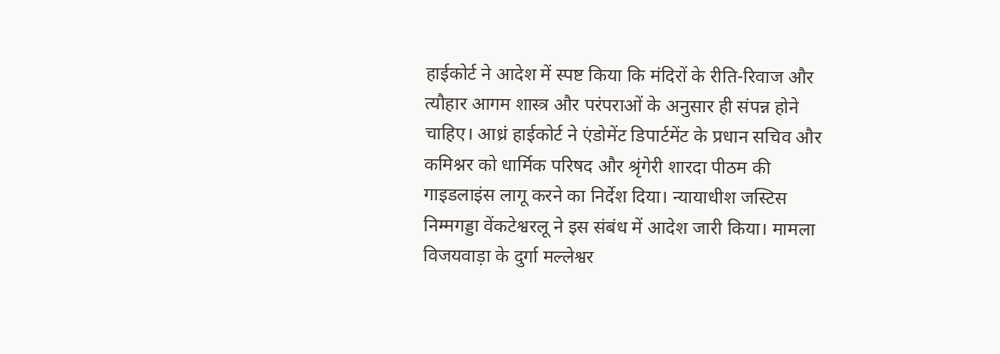हाईकोर्ट ने आदेश में स्पष्ट किया कि मंदिरों के रीति-रिवाज और त्यौहार आगम शास्त्र और परंपराओं के अनुसार ही संपन्न होने चाहिए। आध्रं हाईकोर्ट ने एंडोमेंट डिपार्टमेंट के प्रधान सचिव और कमिश्नर को धार्मिक परिषद और श्रृंगेरी शारदा पीठम की गाइडलाइंस लागू करने का निर्देश दिया। न्यायाधीश जस्टिस निम्मगड्डा वेंकटेश्वरलू ने इस संबंध में आदेश जारी किया। मामला विजयवाड़ा के दुर्गा मल्लेश्वर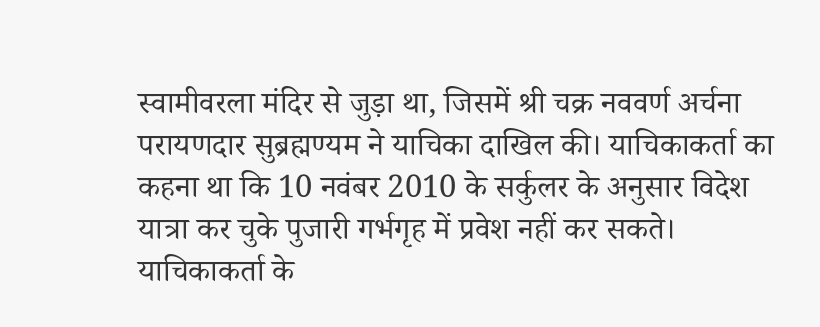स्वामीवरला मंदिर से जुड़ा था, जिसमें श्री चक्र नववर्ण अर्चना परायणदार सुब्रह्मण्यम ने याचिका दाखिल की। याचिकाकर्ता का कहना था कि 10 नवंबर 2010 के सर्कुलर के अनुसार विदेश यात्रा कर चुके पुजारी गर्भगृह में प्रवेश नहीं कर सकते। याचिकाकर्ता के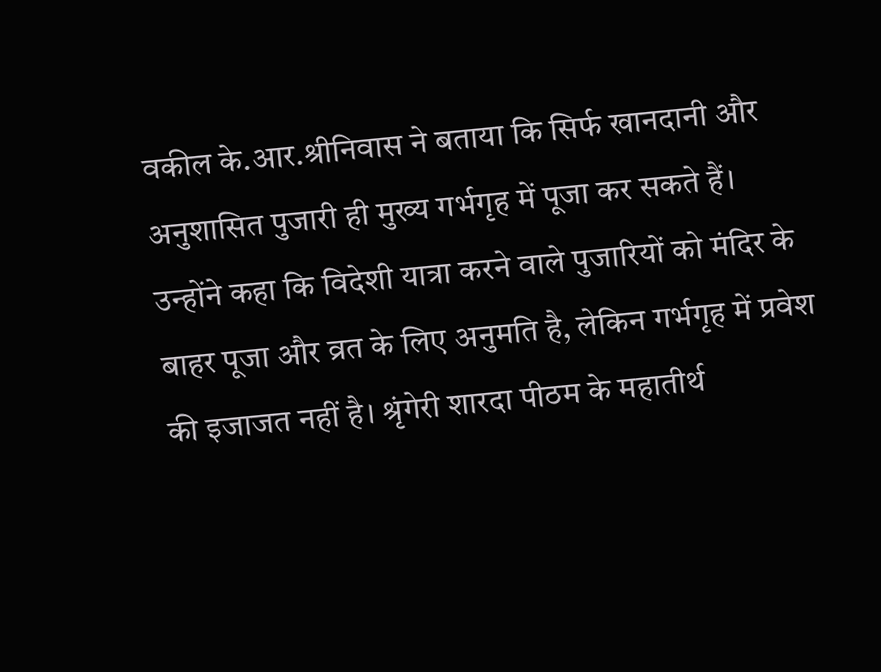वकील के.आर.श्रीनिवास ने बताया कि सिर्फ खानदानी और अनुशासित पुजारी ही मुख्य गर्भगृह में पूजा कर सकते हैं। उन्होंने कहा कि विदेशी यात्रा करने वाले पुजारियों को मंदिर के बाहर पूजा और व्रत के लिए अनुमति है, लेकिन गर्भगृह में प्रवेश की इजाजत नहीं है। श्रृंगेरी शारदा पीठम के महातीर्थ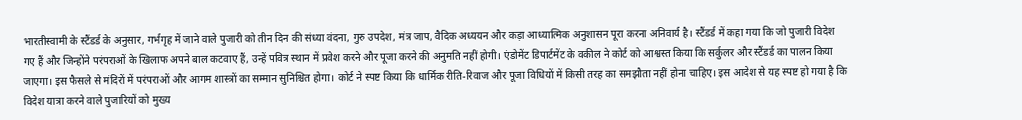भारतीस्वामी के स्टैंडर्ड के अनुसार, गर्भगृह में जाने वाले पुजारी को तीन दिन की संध्या वंदना, गुरु उपदेश, मंत्र जाप, वैदिक अध्ययन और कड़ा आध्यात्मिक अनुशासन पूरा करना अनिवार्य है। स्टैंडर्ड में कहा गया कि जो पुजारी विदेश गए हैं और जिन्होंने परंपराओं के खिलाफ अपने बाल कटवाए हैं, उन्हें पवित्र स्थान में प्रवेश करने और पूजा करने की अनुमति नहीं होगी। एंडोमेंट डिपार्टमेंट के वकील ने कोर्ट को आश्वस्त किया कि सर्कुलर और स्टैंडर्ड का पालन किया जाएगा। इस फैसले से मंदिरों में परंपराओं और आगम शास्त्रों का सम्मान सुनिश्चित होगा। कोर्ट ने स्पष्ट किया कि धार्मिक रीति-रिवाज और पूजा विधियों में किसी तरह का समझौता नहीं होना चाहिए। इस आदेश से यह स्पष्ट हो गया है कि विदेश यात्रा करने वाले पुजारियों को मुख्य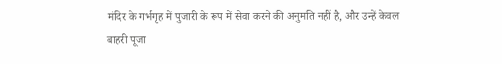मंदिर के गर्भगृह में पुजारी के रूप में सेवा करने की अनुमति नहीं है, और उन्हें केवल बाहरी पूजा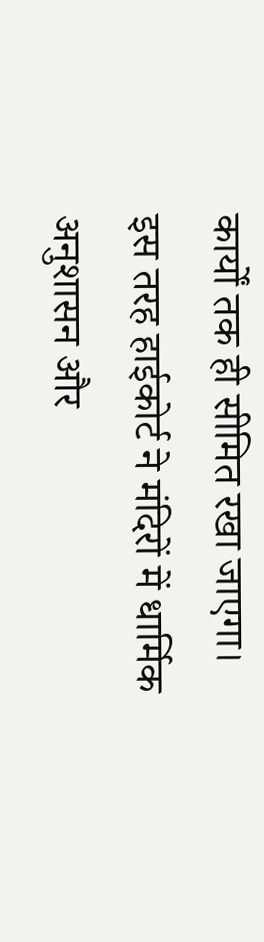कार्यों तक ही सीमित रखा जाएगा। इस तरह हाईकोर्ट ने मंदिरों में धार्मिक अनुशासन और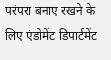परंपरा बनाए रखने के लिए एंडोमेंट डिपार्टमेंट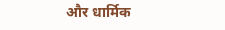और धार्मिक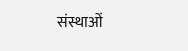संस्थाओं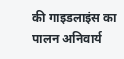की गाइडलाइंस का पालन अनिवार्य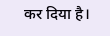कर दिया है।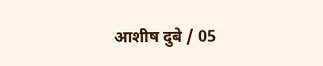आशीष दुबे / 05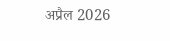अप्रैल 2026